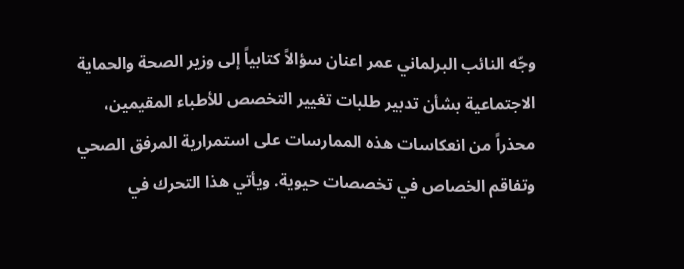وجّه النائب البرلماني عمر اعنان سؤالاً كتابياً إلى وزير الصحة والحماية الاجتماعية بشأن تدبير طلبات تغيير التخصص للأطباء المقيمين، محذراً من انعكاسات هذه الممارسات على استمرارية المرفق الصحي وتفاقم الخصاص في تخصصات حيوية. ويأتي هذا التحرك في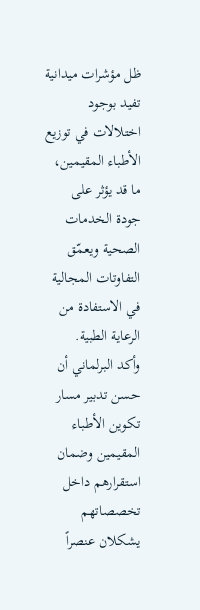ظل مؤشرات ميدانية تفيد بوجود اختلالات في توزيع الأطباء المقيمين، ما قد يؤثر على جودة الخدمات الصحية ويعمّق التفاوتات المجالية في الاستفادة من الرعاية الطبية.
وأكد البرلماني أن حسن تدبير مسار تكوين الأطباء المقيمين وضمان استقرارهم داخل تخصصاتهم يشكلان عنصراً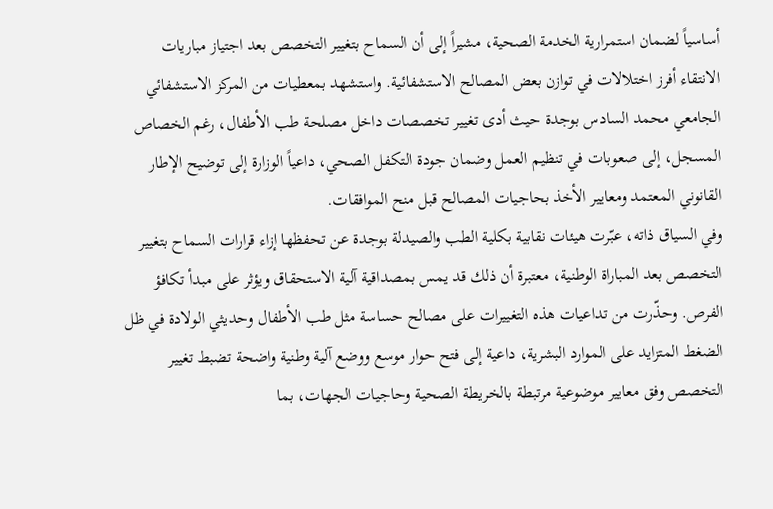أساسياً لضمان استمرارية الخدمة الصحية، مشيراً إلى أن السماح بتغيير التخصص بعد اجتياز مباريات الانتقاء أفرز اختلالات في توازن بعض المصالح الاستشفائية. واستشهد بمعطيات من المركز الاستشفائي الجامعي محمد السادس بوجدة حيث أدى تغيير تخصصات داخل مصلحة طب الأطفال، رغم الخصاص المسجل، إلى صعوبات في تنظيم العمل وضمان جودة التكفل الصحي، داعياً الوزارة إلى توضيح الإطار القانوني المعتمد ومعايير الأخذ بحاجيات المصالح قبل منح الموافقات.
وفي السياق ذاته، عبّرت هيئات نقابية بكلية الطب والصيدلة بوجدة عن تحفظها إزاء قرارات السماح بتغيير التخصص بعد المباراة الوطنية، معتبرة أن ذلك قد يمس بمصداقية آلية الاستحقاق ويؤثر على مبدأ تكافؤ الفرص. وحذّرت من تداعيات هذه التغييرات على مصالح حساسة مثل طب الأطفال وحديثي الولادة في ظل الضغط المتزايد على الموارد البشرية، داعية إلى فتح حوار موسع ووضع آلية وطنية واضحة تضبط تغيير التخصص وفق معايير موضوعية مرتبطة بالخريطة الصحية وحاجيات الجهات، بما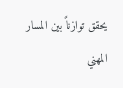يحقق توازناً بين المسار المهني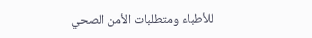للأطباء ومتطلبات الأمن الصحي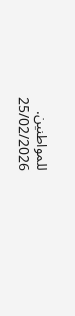للمواطنين.
25/02/2026